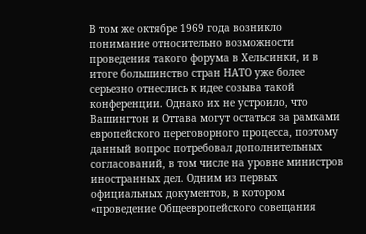В том же октябре 1969 года возникло понимание относительно возможности проведения такого форума в Хельсинки, и в итоге большинство стран НАТО уже более серьезно отнеслись к идее созыва такой конференции. Однако их не устроило, что Вашингтон и Оттава могут остаться за рамками европейского переговорного процесса, поэтому данный вопрос потребовал дополнительных согласований, в том числе на уровне министров иностранных дел. Одним из первых официальных документов, в котором «проведение Общеевропейского совещания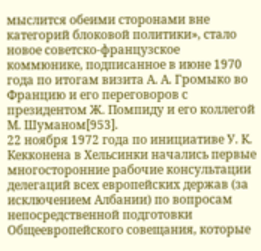мыслится обеими сторонами вне категорий блоковой политики», стало новое советско-французское коммюнике, подписанное в июне 1970 года по итогам визита А. А. Громыко во Францию и его переговоров с президентом Ж. Помпиду и его коллегой М. Шуманом[953].
22 ноября 1972 года по инициативе У. К. Кекконена в Хельсинки начались первые многосторонние рабочие консультации делегаций всех европейских держав (за исключением Албании) по вопросам непосредственной подготовки Общеевропейского совещания, которые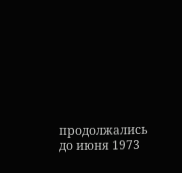продолжались до июня 1973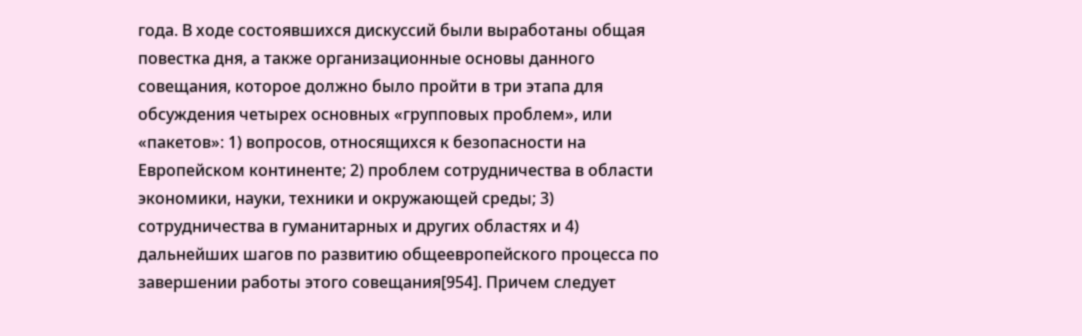года. В ходе состоявшихся дискуссий были выработаны общая повестка дня, а также организационные основы данного совещания, которое должно было пройти в три этапа для обсуждения четырех основных «групповых проблем», или «пакетов»: 1) вопросов, относящихся к безопасности на Европейском континенте; 2) проблем сотрудничества в области экономики, науки, техники и окружающей среды; 3) сотрудничества в гуманитарных и других областях и 4) дальнейших шагов по развитию общеевропейского процесса по завершении работы этого совещания[954]. Причем следует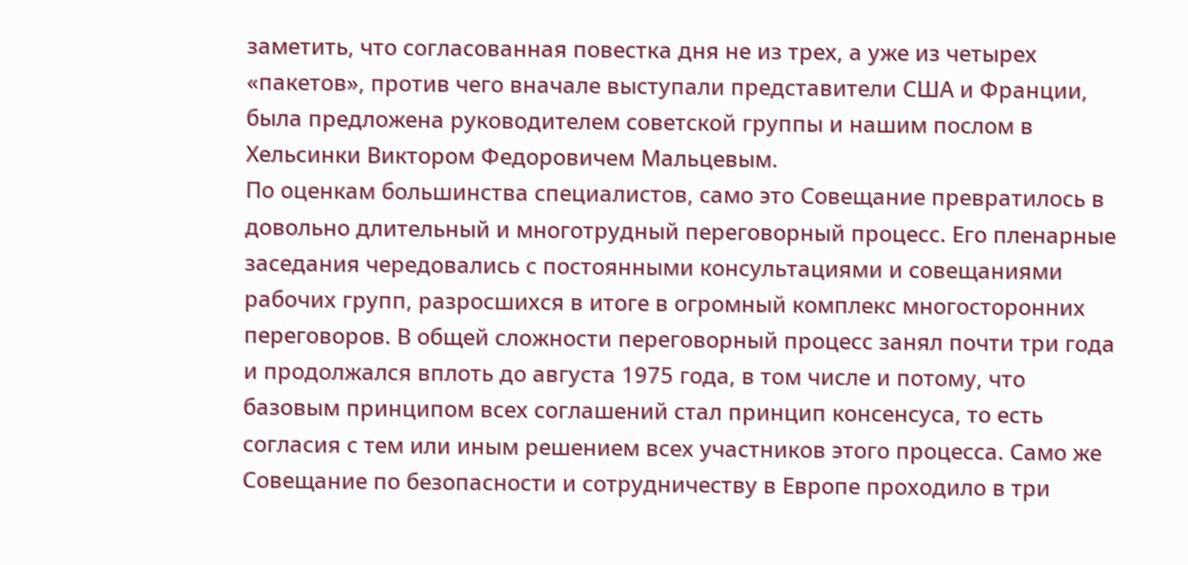заметить, что согласованная повестка дня не из трех, а уже из четырех «пакетов», против чего вначале выступали представители США и Франции, была предложена руководителем советской группы и нашим послом в Хельсинки Виктором Федоровичем Мальцевым.
По оценкам большинства специалистов, само это Совещание превратилось в довольно длительный и многотрудный переговорный процесс. Его пленарные заседания чередовались с постоянными консультациями и совещаниями рабочих групп, разросшихся в итоге в огромный комплекс многосторонних переговоров. В общей сложности переговорный процесс занял почти три года и продолжался вплоть до августа 1975 года, в том числе и потому, что базовым принципом всех соглашений стал принцип консенсуса, то есть согласия с тем или иным решением всех участников этого процесса. Само же Совещание по безопасности и сотрудничеству в Европе проходило в три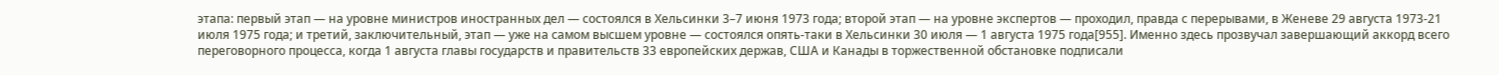этапа: первый этап — на уровне министров иностранных дел — состоялся в Хельсинки 3–7 июня 1973 года; второй этап — на уровне экспертов — проходил, правда с перерывами, в Женеве 29 августа 1973-21 июля 1975 года; и третий, заключительный, этап — уже на самом высшем уровне — состоялся опять-таки в Хельсинки 30 июля — 1 августа 1975 года[955]. Именно здесь прозвучал завершающий аккорд всего переговорного процесса, когда 1 августа главы государств и правительств 33 европейских держав, США и Канады в торжественной обстановке подписали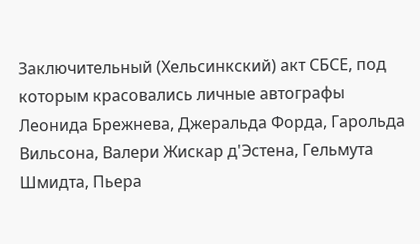Заключительный (Хельсинкский) акт СБСЕ, под которым красовались личные автографы Леонида Брежнева, Джеральда Форда, Гарольда Вильсона, Валери Жискар д'Эстена, Гельмута Шмидта, Пьера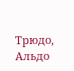Трюдо, Альдо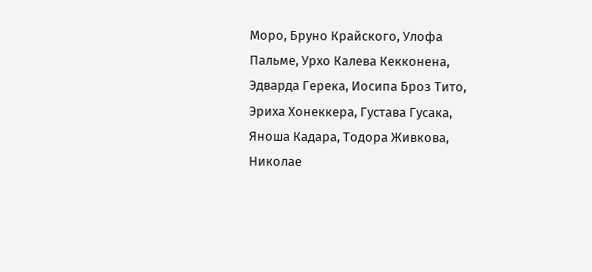Моро, Бруно Крайского, Улофа Пальме, Урхо Калева Кекконена, Эдварда Герека, Иосипа Броз Тито, Эриха Хонеккера, Густава Гусака, Яноша Кадара, Тодора Живкова, Николае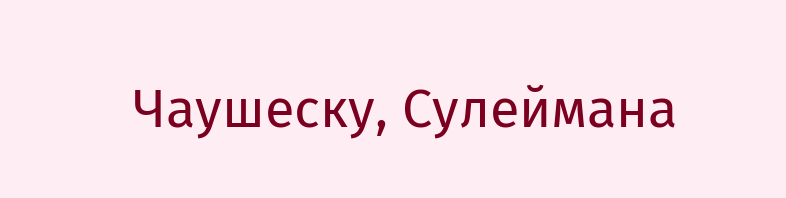Чаушеску, Сулеймана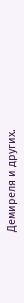Демиреля и других.